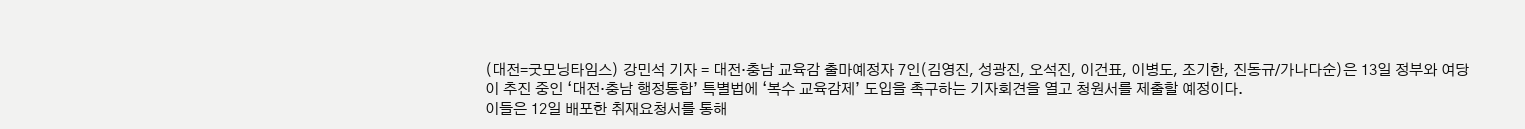(대전=굿모닝타임스) 강민석 기자 = 대전·충남 교육감 출마예정자 7인(김영진, 성광진, 오석진, 이건표, 이병도, 조기한, 진동규/가나다순)은 13일 정부와 여당이 추진 중인 ‘대전·충남 행정통합’ 특별법에 ‘복수 교육감제’ 도입을 촉구하는 기자회견을 열고 청원서를 제출할 예정이다.
이들은 12일 배포한 취재요청서를 통해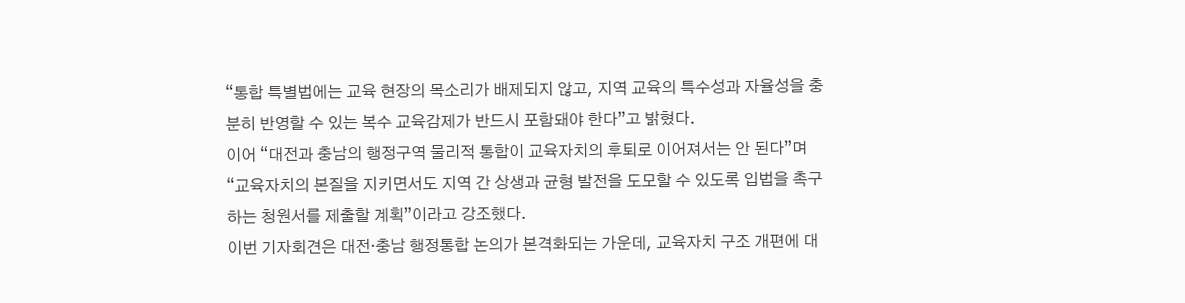“통합 특별법에는 교육 현장의 목소리가 배제되지 않고, 지역 교육의 특수성과 자율성을 충분히 반영할 수 있는 복수 교육감제가 반드시 포함돼야 한다”고 밝혔다.
이어 “대전과 충남의 행정구역 물리적 통합이 교육자치의 후퇴로 이어져서는 안 된다”며 “교육자치의 본질을 지키면서도 지역 간 상생과 균형 발전을 도모할 수 있도록 입법을 촉구하는 청원서를 제출할 계획”이라고 강조했다.
이번 기자회견은 대전·충남 행정통합 논의가 본격화되는 가운데, 교육자치 구조 개편에 대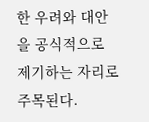한 우려와 대안을 공식적으로 제기하는 자리로 주목된다.